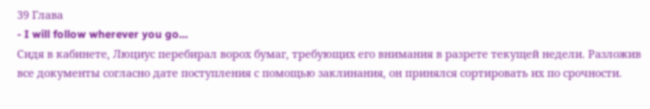39 Глава
- I will follow wherever you go...
Сидя в кабинете, Люциус перебирал ворох бумаг, требующих его внимания в разрете текущей недели. Разложив все документы согласно дате поступления с помощью заклинания, он принялся сортировать их по срочности.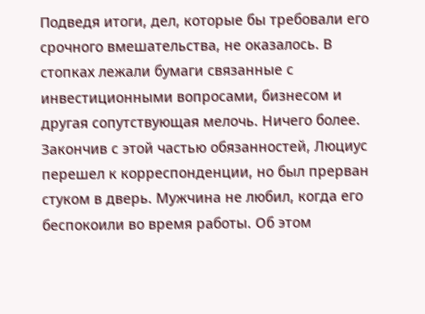Подведя итоги, дел, которые бы требовали его срочного вмешательства, не оказалось. В стопках лежали бумаги связанные с инвестиционными вопросами, бизнесом и другая сопутствующая мелочь. Ничего более.
Закончив с этой частью обязанностей, Люциус перешел к корреспонденции, но был прерван стуком в дверь. Мужчина не любил, когда его беспокоили во время работы. Об этом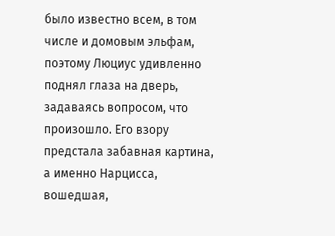было известно всем, в том числе и домовым эльфам, поэтому Люциус удивленно поднял глаза на дверь, задаваясь вопросом, что произошло. Его взору предстала забавная картина, а именно Нарцисса, вошедшая,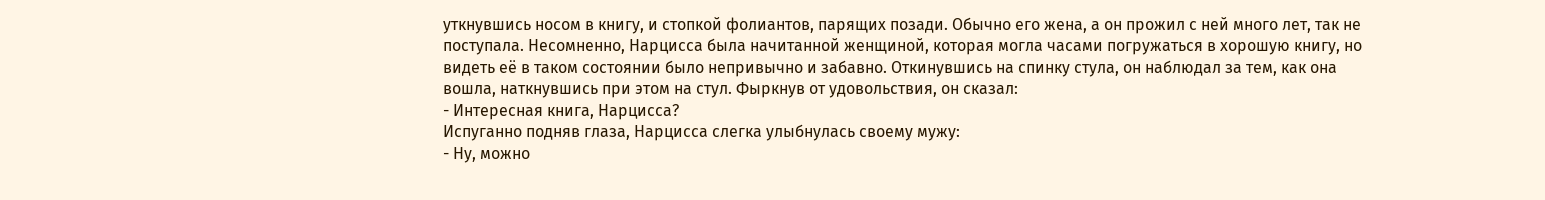уткнувшись носом в книгу, и стопкой фолиантов, парящих позади. Обычно его жена, а он прожил с ней много лет, так не поступала. Несомненно, Нарцисса была начитанной женщиной, которая могла часами погружаться в хорошую книгу, но видеть её в таком состоянии было непривычно и забавно. Откинувшись на спинку стула, он наблюдал за тем, как она вошла, наткнувшись при этом на стул. Фыркнув от удовольствия, он сказал:
- Интересная книга, Нарцисса?
Испуганно подняв глаза, Нарцисса слегка улыбнулась своему мужу:
- Ну, можно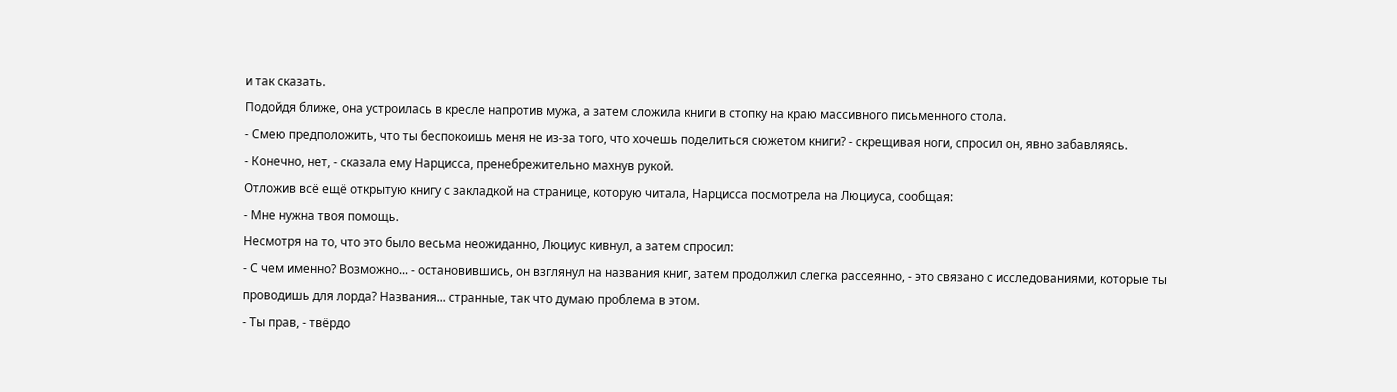и так сказать.
Подойдя ближе, она устроилась в кресле напротив мужа, а затем сложила книги в стопку на краю массивного письменного стола.
- Смею предположить, что ты беспокоишь меня не из-за того, что хочешь поделиться сюжетом книги? - скрещивая ноги, спросил он, явно забавляясь.
- Конечно, нет, - сказала ему Нарцисса, пренебрежительно махнув рукой.
Отложив всё ещё открытую книгу с закладкой на странице, которую читала, Нарцисса посмотрела на Люциуса, сообщая:
- Мне нужна твоя помощь.
Несмотря на то, что это было весьма неожиданно, Люциус кивнул, а затем спросил:
- С чем именно? Возможно... - остановившись, он взглянул на названия книг, затем продолжил слегка рассеянно, - это связано с исследованиями, которые ты проводишь для лорда? Названия... странные, так что думаю проблема в этом.
- Ты прав, - твёрдо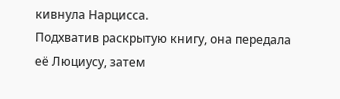кивнула Нарцисса.
Подхватив раскрытую книгу, она передала её Люциусу, затем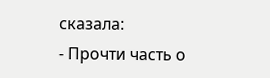сказала:
- Прочти часть о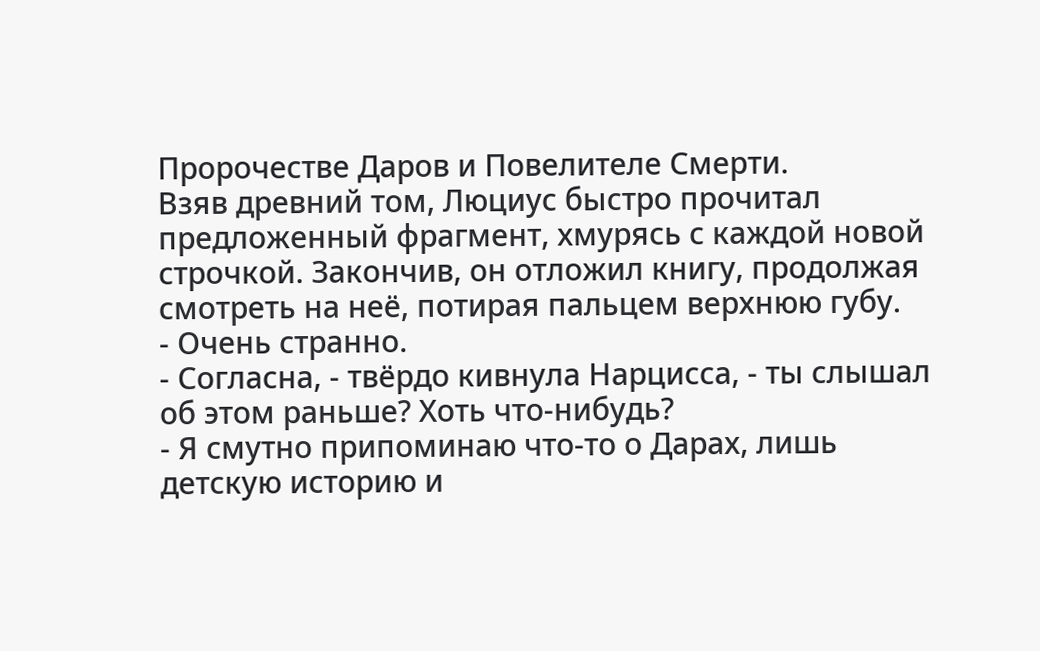Пророчестве Даров и Повелителе Смерти.
Взяв древний том, Люциус быстро прочитал предложенный фрагмент, хмурясь с каждой новой строчкой. Закончив, он отложил книгу, продолжая смотреть на неё, потирая пальцем верхнюю губу.
- Очень странно.
- Согласна, - твёрдо кивнула Нарцисса, - ты слышал об этом раньше? Хоть что-нибудь?
- Я смутно припоминаю что-то о Дарах, лишь детскую историю и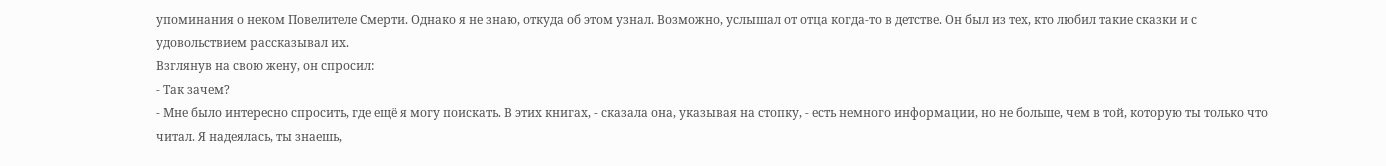упоминания о неком Повелителе Смерти. Однако я не знаю, откуда об этом узнал. Возможно, услышал от отца когда-то в детстве. Он был из тех, кто любил такие сказки и с удовольствием рассказывал их.
Взглянув на свою жену, он спросил:
- Так зачем?
- Мне было интересно спросить, где ещё я могу поискать. В этих книгах, - сказала она, указывая на стопку, - есть немного информации, но не больше, чем в той, которую ты только что читал. Я надеялась, ты знаешь,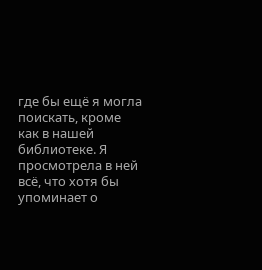где бы ещё я могла поискать, кроме как в нашей библиотеке. Я просмотрела в ней всё, что хотя бы упоминает о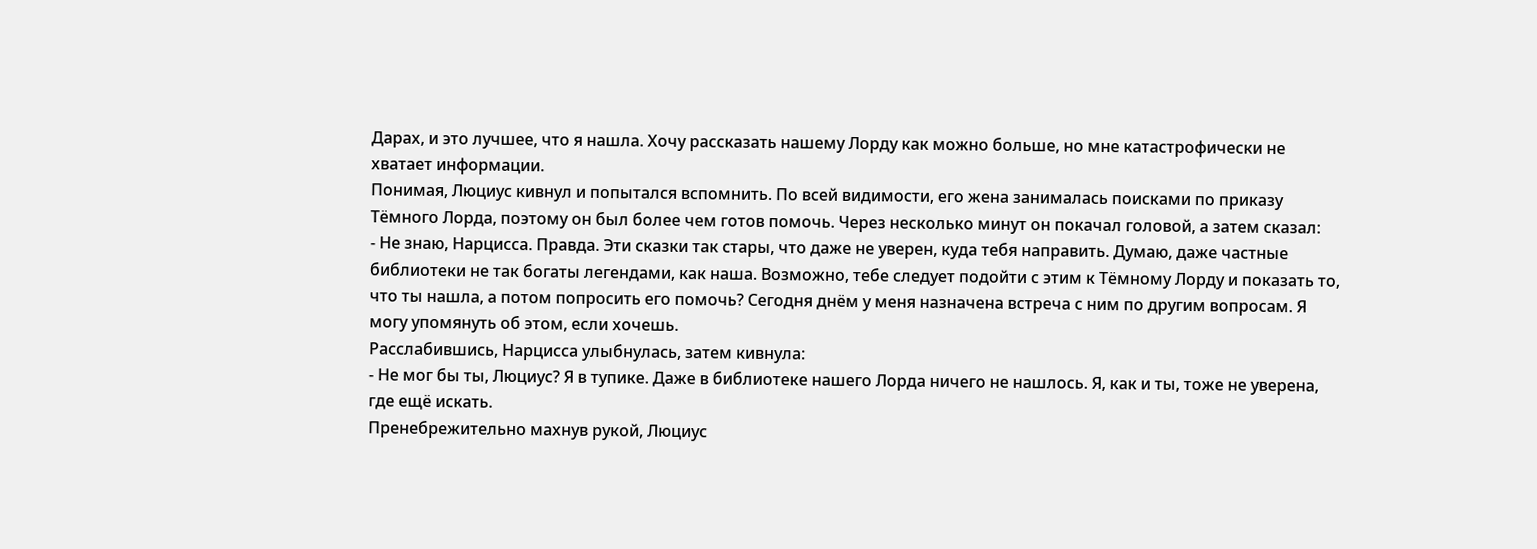Дарах, и это лучшее, что я нашла. Хочу рассказать нашему Лорду как можно больше, но мне катастрофически не хватает информации.
Понимая, Люциус кивнул и попытался вспомнить. По всей видимости, его жена занималась поисками по приказу Тёмного Лорда, поэтому он был более чем готов помочь. Через несколько минут он покачал головой, а затем сказал:
- Не знаю, Нарцисса. Правда. Эти сказки так стары, что даже не уверен, куда тебя направить. Думаю, даже частные библиотеки не так богаты легендами, как наша. Возможно, тебе следует подойти с этим к Тёмному Лорду и показать то, что ты нашла, а потом попросить его помочь? Сегодня днём у меня назначена встреча с ним по другим вопросам. Я могу упомянуть об этом, если хочешь.
Расслабившись, Нарцисса улыбнулась, затем кивнула:
- Не мог бы ты, Люциус? Я в тупике. Даже в библиотеке нашего Лорда ничего не нашлось. Я, как и ты, тоже не уверена, где ещё искать.
Пренебрежительно махнув рукой, Люциус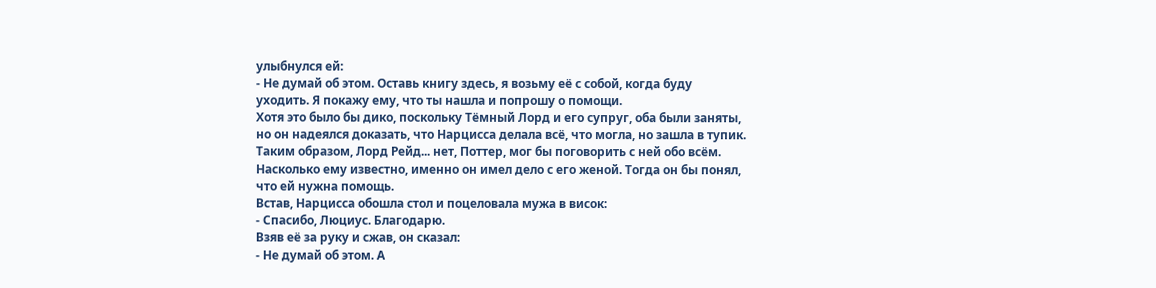улыбнулся ей:
- Не думай об этом. Оставь книгу здесь, я возьму её с собой, когда буду уходить. Я покажу ему, что ты нашла и попрошу о помощи.
Хотя это было бы дико, поскольку Тёмный Лорд и его супруг, оба были заняты, но он надеялся доказать, что Нарцисса делала всё, что могла, но зашла в тупик. Таким образом, Лорд Рейд... нет, Поттер, мог бы поговорить с ней обо всём. Насколько ему известно, именно он имел дело с его женой. Тогда он бы понял, что ей нужна помощь.
Встав, Нарцисса обошла стол и поцеловала мужа в висок:
- Спасибо, Люциус. Благодарю.
Взяв её за руку и сжав, он сказал:
- Не думай об этом. А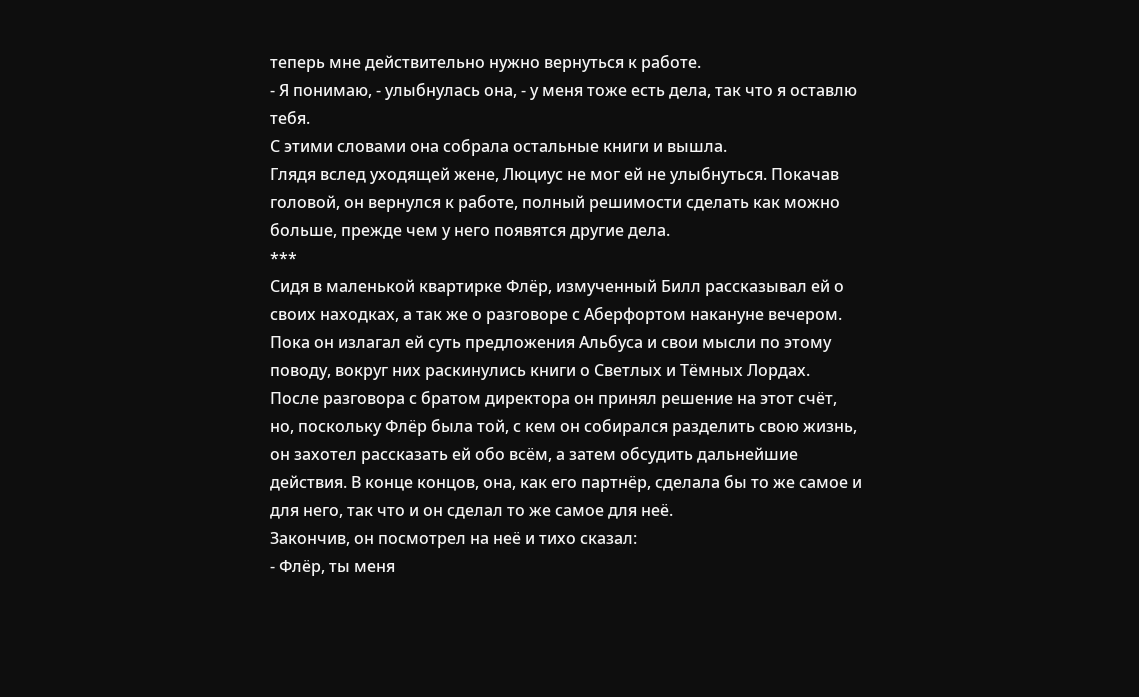теперь мне действительно нужно вернуться к работе.
- Я понимаю, - улыбнулась она, - у меня тоже есть дела, так что я оставлю тебя.
С этими словами она собрала остальные книги и вышла.
Глядя вслед уходящей жене, Люциус не мог ей не улыбнуться. Покачав головой, он вернулся к работе, полный решимости сделать как можно больше, прежде чем у него появятся другие дела.
***
Сидя в маленькой квартирке Флёр, измученный Билл рассказывал ей о своих находках, а так же о разговоре с Аберфортом накануне вечером. Пока он излагал ей суть предложения Альбуса и свои мысли по этому поводу, вокруг них раскинулись книги о Светлых и Тёмных Лордах. После разговора с братом директора он принял решение на этот счёт, но, поскольку Флёр была той, с кем он собирался разделить свою жизнь, он захотел рассказать ей обо всём, а затем обсудить дальнейшие действия. В конце концов, она, как его партнёр, сделала бы то же самое и для него, так что и он сделал то же самое для неё.
Закончив, он посмотрел на неё и тихо сказал:
- Флёр, ты меня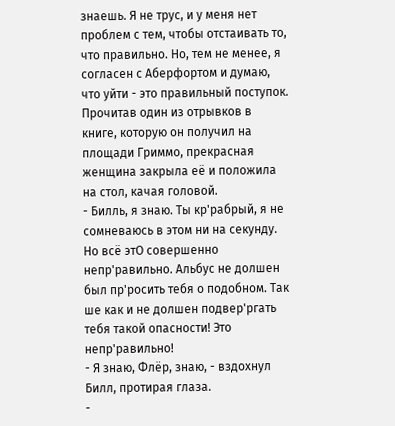знаешь. Я не трус, и у меня нет проблем с тем, чтобы отстаивать то, что правильно. Но, тем не менее, я согласен с Аберфортом и думаю, что уйти - это правильный поступок.
Прочитав один из отрывков в книге, которую он получил на площади Гриммо, прекрасная женщина закрыла её и положила на стол, качая головой.
- Билль, я знаю. Ты кр'рабрый, я не сомневаюсь в этом ни на секунду. Но всё этО совершенно непр'равильно. Альбус не долшен был пр'росить тебя о подобном. Так ше как и не долшен подвер'ргать тебя такой опасности! Это непр'равильно!
- Я знаю, Флёр, знаю, - вздохнул Билл, протирая глаза.
-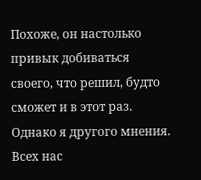Похоже, он настолько привык добиваться своего, что решил, будто сможет и в этот раз. Однако я другого мнения. Всех нас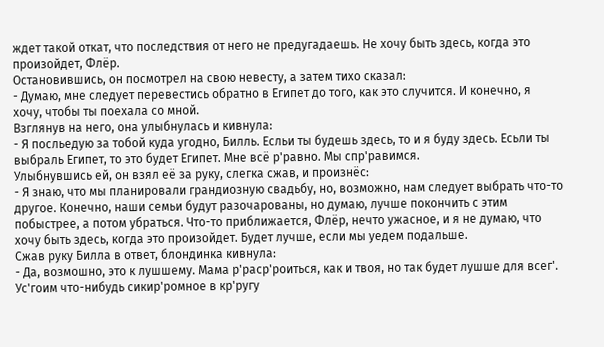ждет такой откат, что последствия от него не предугадаешь. Не хочу быть здесь, когда это произойдет, Флёр.
Остановившись, он посмотрел на свою невесту, а затем тихо сказал:
- Думаю, мне следует перевестись обратно в Египет до того, как это случится. И конечно, я хочу, чтобы ты поехала со мной.
Взглянув на него, она улыбнулась и кивнула:
- Я посльедую за тобой куда угодно, Билль. Есльи ты будешь здесь, то и я буду здесь. Есьли ты выбраль Египет, то это будет Египет. Мне всё р'равно. Мы спр'равимся.
Улыбнувшись ей, он взял её за руку, слегка сжав, и произнёс:
- Я знаю, что мы планировали грандиозную свадьбу, но, возможно, нам следует выбрать что-то другое. Конечно, наши семьи будут разочарованы, но думаю, лучше покончить с этим побыстрее, а потом убраться. Что-то приближается, Флёр, нечто ужасное, и я не думаю, что хочу быть здесь, когда это произойдет. Будет лучше, если мы уедем подальше.
Сжав руку Билла в ответ, блондинка кивнула:
- Да, возмошно, это к лушшему. Мама р'раср'роиться, как и твоя, но так будет лушше для всег'. Ус'гоим что-нибудь сикир'ромное в кр'ругу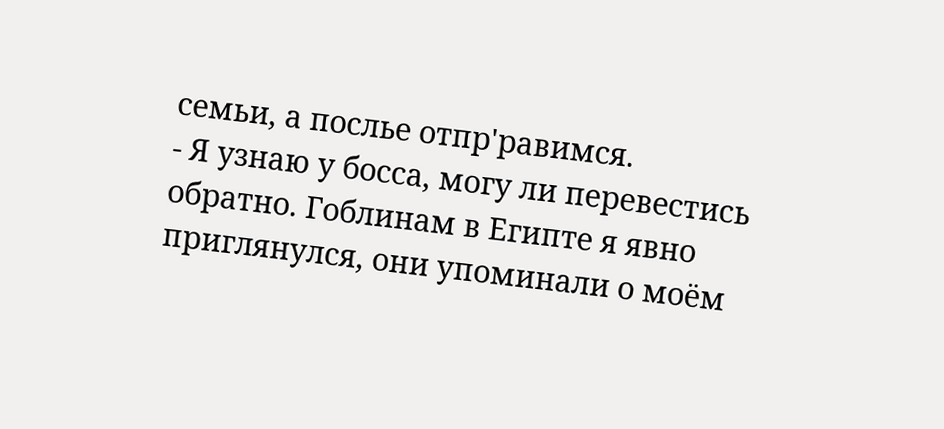семьи, а послье отпр'равимся.
- Я узнаю у босса, могу ли перевестись обратно. Гоблинам в Египте я явно приглянулся, они упоминали о моём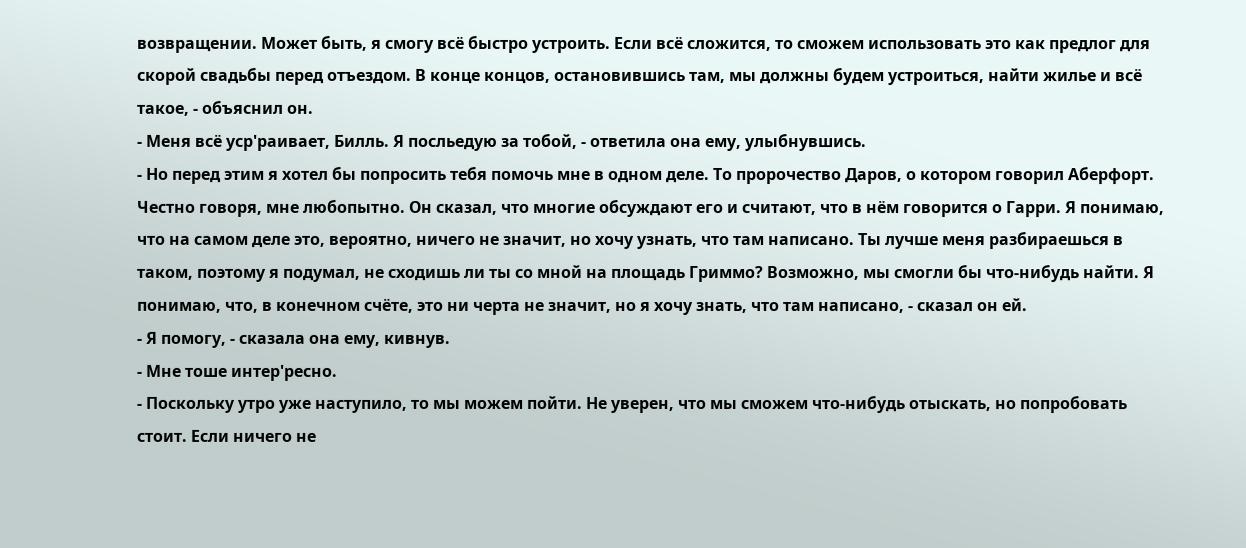возвращении. Может быть, я смогу всё быстро устроить. Если всё сложится, то сможем использовать это как предлог для скорой свадьбы перед отъездом. В конце концов, остановившись там, мы должны будем устроиться, найти жилье и всё такое, - объяснил он.
- Меня всё уср'раивает, Билль. Я посльедую за тобой, - ответила она ему, улыбнувшись.
- Но перед этим я хотел бы попросить тебя помочь мне в одном деле. То пророчество Даров, о котором говорил Аберфорт. Честно говоря, мне любопытно. Он сказал, что многие обсуждают его и считают, что в нём говорится о Гарри. Я понимаю, что на самом деле это, вероятно, ничего не значит, но хочу узнать, что там написано. Ты лучше меня разбираешься в таком, поэтому я подумал, не сходишь ли ты со мной на площадь Гриммо? Возможно, мы смогли бы что-нибудь найти. Я понимаю, что, в конечном счёте, это ни черта не значит, но я хочу знать, что там написано, - сказал он ей.
- Я помогу, - сказала она ему, кивнув.
- Мне тоше интер'ресно.
- Поскольку утро уже наступило, то мы можем пойти. Не уверен, что мы сможем что-нибудь отыскать, но попробовать стоит. Если ничего не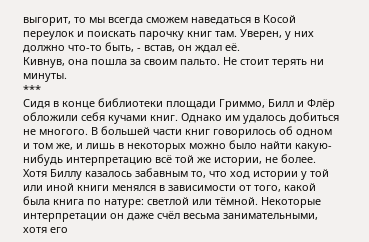выгорит, то мы всегда сможем наведаться в Косой переулок и поискать парочку книг там. Уверен, у них должно что-то быть, - встав, он ждал её.
Кивнув, она пошла за своим пальто. Не стоит терять ни минуты.
***
Сидя в конце библиотеки площади Гриммо, Билл и Флёр обложили себя кучами книг. Однако им удалось добиться не многого. В большей части книг говорилось об одном и том же, и лишь в некоторых можно было найти какую-нибудь интерпретацию всё той же истории, не более. Хотя Биллу казалось забавным то, что ход истории у той или иной книги менялся в зависимости от того, какой была книга по натуре: светлой или тёмной. Некоторые интерпретации он даже счёл весьма занимательными, хотя его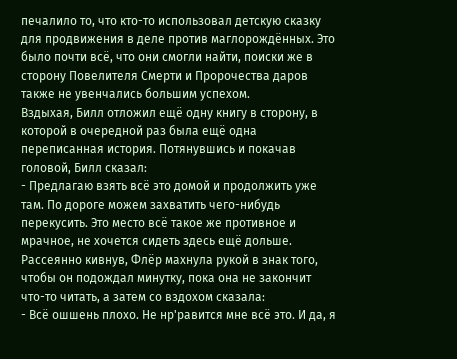печалило то, что кто-то использовал детскую сказку для продвижения в деле против маглорождённых. Это было почти всё, что они смогли найти, поиски же в сторону Повелителя Смерти и Пророчества даров также не увенчались большим успехом.
Вздыхая, Билл отложил ещё одну книгу в сторону, в которой в очередной раз была ещё одна переписанная история. Потянувшись и покачав головой, Билл сказал:
- Предлагаю взять всё это домой и продолжить уже там. По дороге можем захватить чего-нибудь перекусить. Это место всё такое же противное и мрачное, не хочется сидеть здесь ещё дольше.
Рассеянно кивнув, Флёр махнула рукой в знак того, чтобы он подождал минутку, пока она не закончит что-то читать, а затем со вздохом сказала:
- Всё ошшень плохо. Не нр'равится мне всё это. И да, я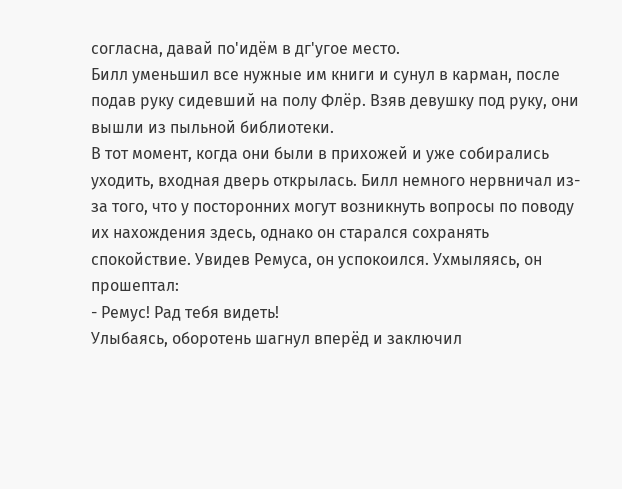согласна, давай по'идём в дг'угое место.
Билл уменьшил все нужные им книги и сунул в карман, после подав руку сидевший на полу Флёр. Взяв девушку под руку, они вышли из пыльной библиотеки.
В тот момент, когда они были в прихожей и уже собирались уходить, входная дверь открылась. Билл немного нервничал из-за того, что у посторонних могут возникнуть вопросы по поводу их нахождения здесь, однако он старался сохранять спокойствие. Увидев Ремуса, он успокоился. Ухмыляясь, он прошептал:
- Ремус! Рад тебя видеть!
Улыбаясь, оборотень шагнул вперёд и заключил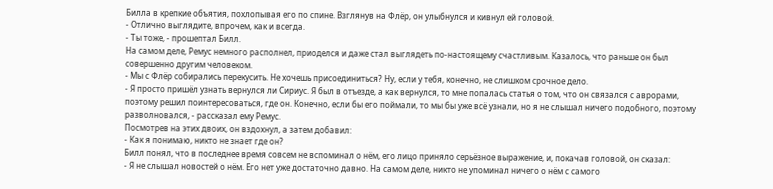Билла в крепкие объятия, похлопывая его по спине. Взглянув на Флёр, он улыбнулся и кивнул ей головой.
- Отлично выглядите, впрочем, как и всегда.
- Ты тоже, - прошептал Билл.
На самом деле, Ремус немного располнел, приоделся и даже стал выглядеть по-настоящему счастливым. Казалось, что раньше он был совершенно другим человеком.
- Мы с Флёр собирались перекусить. Не хочешь присоединиться? Ну, если у тебя, конечно, не слишком срочное дело.
- Я просто пришёл узнать вернулся ли Сириус. Я был в отъезде, а как вернулся, то мне попалась статья о том, что он связался с аврорами, поэтому решил поинтересоваться, где он. Конечно, если бы его поймали, то мы бы уже всё узнали, но я не слышал ничего подобного, поэтому разволновался, - рассказал ему Ремус.
Посмотрев на этих двоих, он вздохнул, а затем добавил:
- Как я понимаю, никто не знает где он?
Билл понял, что в последнее время совсем не вспоминал о нём, его лицо приняло серьёзное выражение, и, покачав головой, он сказал:
- Я не слышал новостей о нём. Его нет уже достаточно давно. На самом деле, никто не упоминал ничего о нём с самого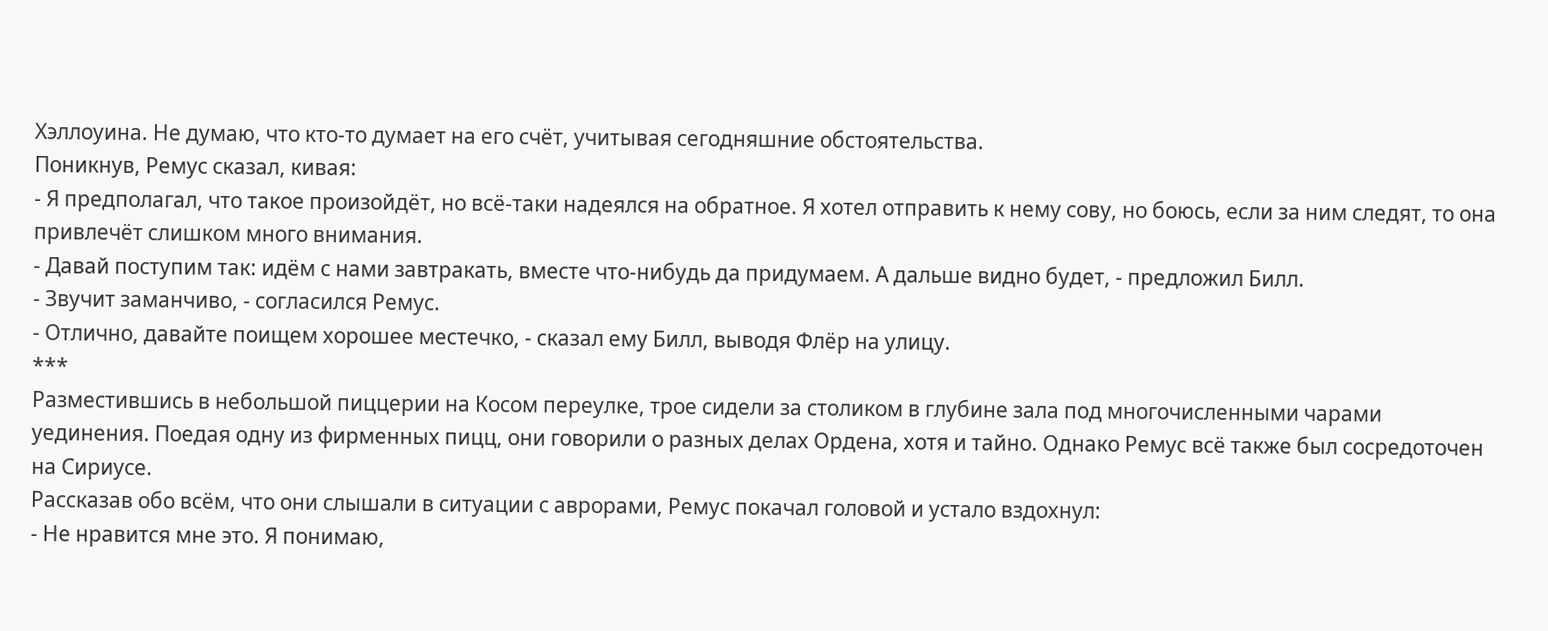Хэллоуина. Не думаю, что кто-то думает на его счёт, учитывая сегодняшние обстоятельства.
Поникнув, Ремус сказал, кивая:
- Я предполагал, что такое произойдёт, но всё-таки надеялся на обратное. Я хотел отправить к нему сову, но боюсь, если за ним следят, то она привлечёт слишком много внимания.
- Давай поступим так: идём с нами завтракать, вместе что-нибудь да придумаем. А дальше видно будет, - предложил Билл.
- Звучит заманчиво, - согласился Ремус.
- Отлично, давайте поищем хорошее местечко, - сказал ему Билл, выводя Флёр на улицу.
***
Разместившись в небольшой пиццерии на Косом переулке, трое сидели за столиком в глубине зала под многочисленными чарами уединения. Поедая одну из фирменных пицц, они говорили о разных делах Ордена, хотя и тайно. Однако Ремус всё также был сосредоточен на Сириусе.
Рассказав обо всём, что они слышали в ситуации с аврорами, Ремус покачал головой и устало вздохнул:
- Не нравится мне это. Я понимаю,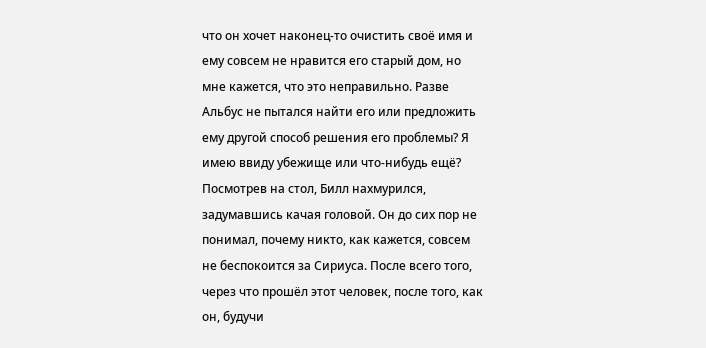что он хочет наконец-то очистить своё имя и ему совсем не нравится его старый дом, но мне кажется, что это неправильно. Разве Альбус не пытался найти его или предложить ему другой способ решения его проблемы? Я имею ввиду убежище или что-нибудь ещё?
Посмотрев на стол, Билл нахмурился, задумавшись качая головой. Он до сих пор не понимал, почему никто, как кажется, совсем не беспокоится за Сириуса. После всего того, через что прошёл этот человек, после того, как он, будучи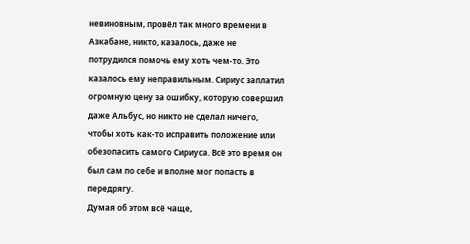невиновным, провёл так много времени в Азкабане, никто, казалось, даже не потрудился помочь ему хоть чем-то. Это казалось ему неправильным. Сириус заплатил огромную цену за ошибку, которую совершил даже Альбус, но никто не сделал ничего, чтобы хоть как-то исправить положение или обезопасить самого Сириуса. Всё это время он был сам по себе и вполне мог попасть в передрягу.
Думая об этом всё чаще,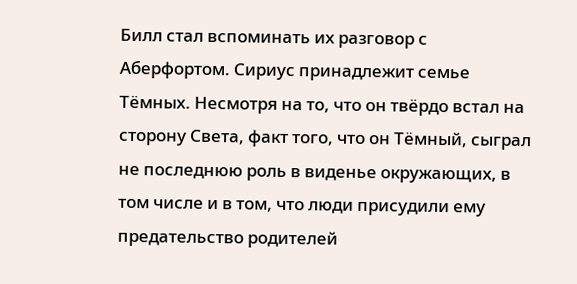Билл стал вспоминать их разговор с Аберфортом. Сириус принадлежит семье Тёмных. Несмотря на то, что он твёрдо встал на сторону Света, факт того, что он Тёмный, сыграл не последнюю роль в виденье окружающих, в том числе и в том, что люди присудили ему предательство родителей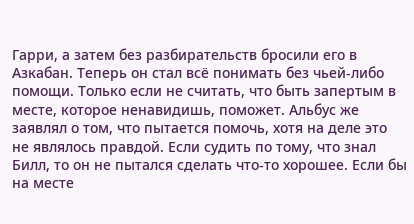Гарри, а затем без разбирательств бросили его в Азкабан. Теперь он стал всё понимать без чьей-либо помощи. Только если не считать, что быть запертым в месте, которое ненавидишь, поможет. Альбус же заявлял о том, что пытается помочь, хотя на деле это не являлось правдой. Если судить по тому, что знал Билл, то он не пытался сделать что-то хорошее. Если бы на месте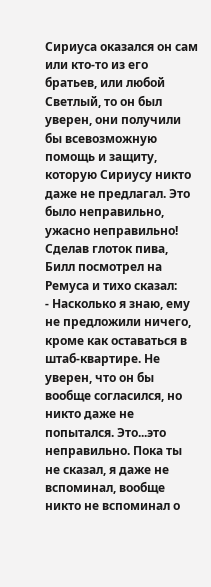Сириуса оказался он сам или кто-то из его братьев, или любой Светлый, то он был уверен, они получили бы всевозможную помощь и защиту, которую Сириусу никто даже не предлагал. Это было неправильно, ужасно неправильно!
Сделав глоток пива, Билл посмотрел на Ремуса и тихо сказал:
- Насколько я знаю, ему не предложили ничего, кроме как оставаться в штаб-квартире. Не уверен, что он бы вообще согласился, но никто даже не попытался. Это...это неправильно. Пока ты не сказал, я даже не вспоминал, вообще никто не вспоминал о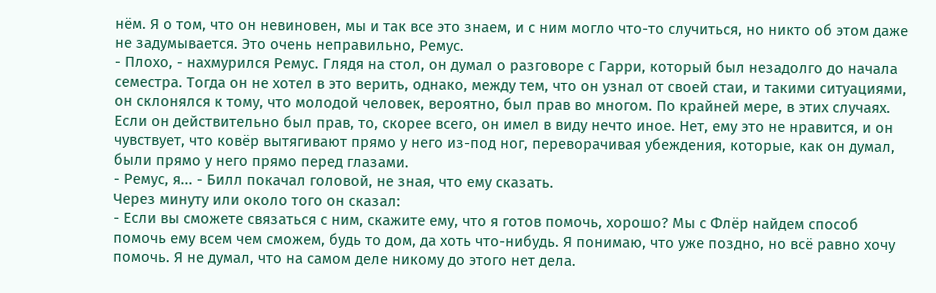нём. Я о том, что он невиновен, мы и так все это знаем, и с ним могло что-то случиться, но никто об этом даже не задумывается. Это очень неправильно, Ремус.
- Плохо, - нахмурился Ремус. Глядя на стол, он думал о разговоре с Гарри, который был незадолго до начала семестра. Тогда он не хотел в это верить, однако, между тем, что он узнал от своей стаи, и такими ситуациями, он склонялся к тому, что молодой человек, вероятно, был прав во многом. По крайней мере, в этих случаях. Если он действительно был прав, то, скорее всего, он имел в виду нечто иное. Нет, ему это не нравится, и он чувствует, что ковёр вытягивают прямо у него из-под ног, переворачивая убеждения, которые, как он думал, были прямо у него прямо перед глазами.
- Ремус, я... - Билл покачал головой, не зная, что ему сказать.
Через минуту или около того он сказал:
- Если вы сможете связаться с ним, скажите ему, что я готов помочь, хорошо? Мы с Флёр найдем способ помочь ему всем чем сможем, будь то дом, да хоть что-нибудь. Я понимаю, что уже поздно, но всё равно хочу помочь. Я не думал, что на самом деле никому до этого нет дела.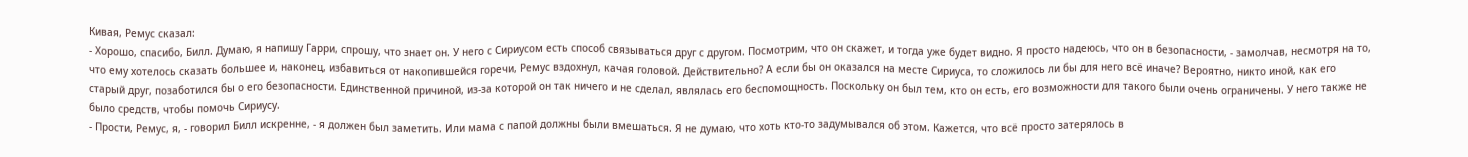Кивая, Ремус сказал:
- Хорошо, спасибо, Билл. Думаю, я напишу Гарри, спрошу, что знает он. У него с Сириусом есть способ связываться друг с другом. Посмотрим, что он скажет, и тогда уже будет видно. Я просто надеюсь, что он в безопасности, - замолчав, несмотря на то, что ему хотелось сказать большее и, наконец, избавиться от накопившейся горечи, Ремус вздохнул, качая головой. Действительно? А если бы он оказался на месте Сириуса, то сложилось ли бы для него всё иначе? Вероятно, никто иной, как его старый друг, позаботился бы о его безопасности. Единственной причиной, из-за которой он так ничего и не сделал, являлась его беспомощность. Поскольку он был тем, кто он есть, его возможности для такого были очень ограничены. У него также не было средств, чтобы помочь Сириусу.
- Прости, Ремус, я, - говорил Билл искренне, - я должен был заметить. Или мама с папой должны были вмешаться. Я не думаю, что хоть кто-то задумывался об этом. Кажется, что всё просто затерялось в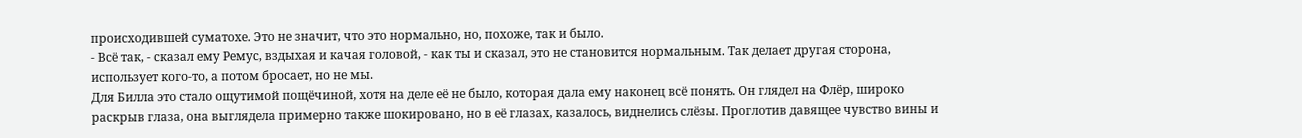происходившей суматохе. Это не значит, что это нормально, но, похоже, так и было.
- Всё так, - сказал ему Ремус, вздыхая и качая головой, - как ты и сказал, это не становится нормальным. Так делает другая сторона, использует кого-то, а потом бросает, но не мы.
Для Билла это стало ощутимой пощёчиной, хотя на деле её не было, которая дала ему наконец всё понять. Он глядел на Флёр, широко раскрыв глаза, она выглядела примерно также шокировано, но в её глазах, казалось, виднелись слёзы. Проглотив давящее чувство вины и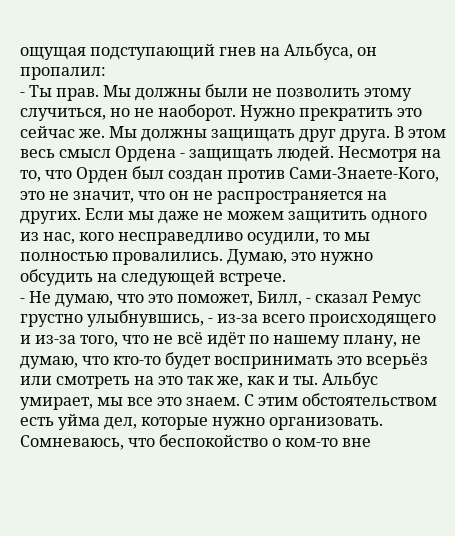ощущая подступающий гнев на Альбуса, он пропалил:
- Ты прав. Мы должны были не позволить этому случиться, но не наоборот. Нужно прекратить это сейчас же. Мы должны защищать друг друга. В этом весь смысл Ордена - защищать людей. Несмотря на то, что Орден был создан против Сами-Знаете-Кого, это не значит, что он не распространяется на других. Если мы даже не можем защитить одного из нас, кого несправедливо осудили, то мы полностью провалились. Думаю, это нужно обсудить на следующей встрече.
- Не думаю, что это поможет, Билл, - сказал Ремус грустно улыбнувшись, - из-за всего происходящего и из-за того, что не всё идёт по нашему плану, не думаю, что кто-то будет воспринимать это всерьёз или смотреть на это так же, как и ты. Альбус умирает, мы все это знаем. С этим обстоятельством есть уйма дел, которые нужно организовать. Сомневаюсь, что беспокойство о ком-то вне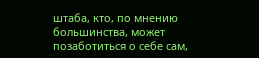штаба, кто, по мнению большинства, может позаботиться о себе сам,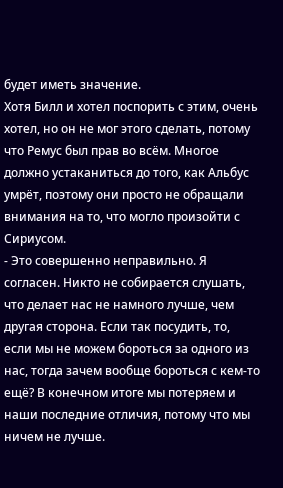будет иметь значение.
Хотя Билл и хотел поспорить с этим, очень хотел, но он не мог этого сделать, потому что Ремус был прав во всём. Многое должно устаканиться до того, как Альбус умрёт, поэтому они просто не обращали внимания на то, что могло произойти с Сириусом.
- Это совершенно неправильно. Я согласен. Никто не собирается слушать, что делает нас не намного лучше, чем другая сторона. Если так посудить, то, если мы не можем бороться за одного из нас, тогда зачем вообще бороться с кем-то ещё? В конечном итоге мы потеряем и наши последние отличия, потому что мы ничем не лучше.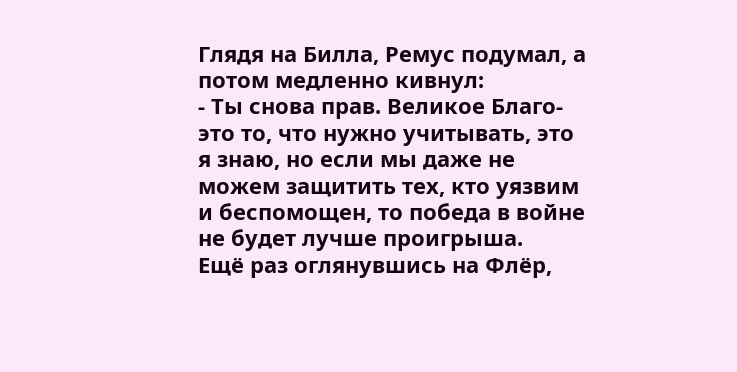Глядя на Билла, Ремус подумал, а потом медленно кивнул:
- Ты снова прав. Великое Благо- это то, что нужно учитывать, это я знаю, но если мы даже не можем защитить тех, кто уязвим и беспомощен, то победа в войне не будет лучше проигрыша.
Ещё раз оглянувшись на Флёр,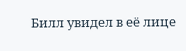Билл увидел в её лице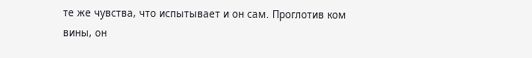те же чувства, что испытывает и он сам. Проглотив ком вины, он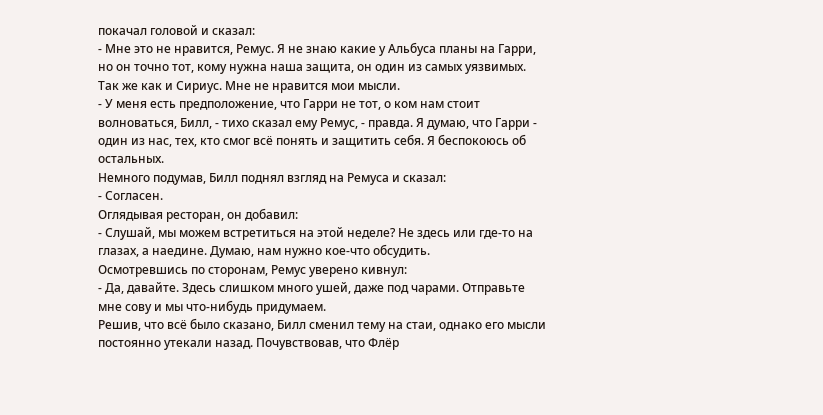покачал головой и сказал:
- Мне это не нравится, Ремус. Я не знаю какие у Альбуса планы на Гарри, но он точно тот, кому нужна наша защита, он один из самых уязвимых. Так же как и Сириус. Мне не нравится мои мысли.
- У меня есть предположение, что Гарри не тот, о ком нам стоит волноваться, Билл, - тихо сказал ему Ремус, - правда. Я думаю, что Гарри - один из нас, тех, кто смог всё понять и защитить себя. Я беспокоюсь об остальных.
Немного подумав, Билл поднял взгляд на Ремуса и сказал:
- Согласен.
Оглядывая ресторан, он добавил:
- Слушай, мы можем встретиться на этой неделе? Не здесь или где-то на глазах, а наедине. Думаю, нам нужно кое-что обсудить.
Осмотревшись по сторонам, Ремус уверено кивнул:
- Да, давайте. Здесь слишком много ушей, даже под чарами. Отправьте мне сову и мы что-нибудь придумаем.
Решив, что всё было сказано, Билл сменил тему на стаи, однако его мысли постоянно утекали назад. Почувствовав, что Флёр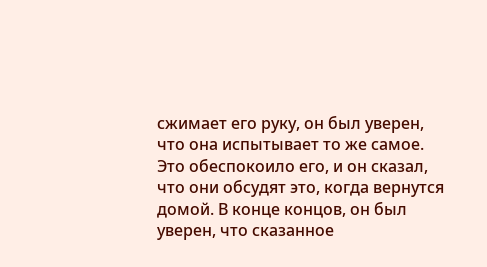сжимает его руку, он был уверен, что она испытывает то же самое. Это обеспокоило его, и он сказал, что они обсудят это, когда вернутся домой. В конце концов, он был уверен, что сказанное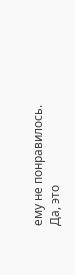ему не понравилось. Да, это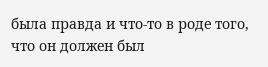была правда и что-то в роде того, что он должен был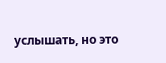услышать, но это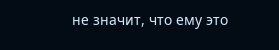не значит, что ему это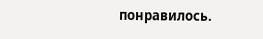понравилось.